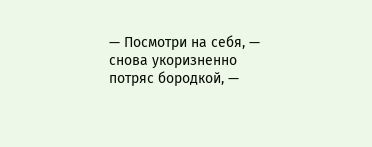— Посмотри на себя, — снова укоризненно потряс бородкой, —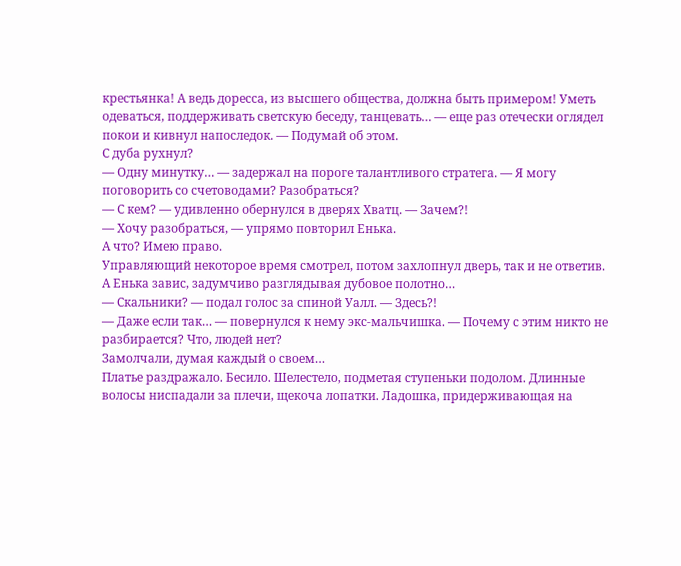крестьянка! А ведь доресса, из высшего общества, должна быть примером! Уметь одеваться, поддерживать светскую беседу, танцевать… — еще раз отечески оглядел покои и кивнул напоследок. — Подумай об этом.
С дуба рухнул?
— Одну минутку… — задержал на пороге талантливого стратега. — Я могу поговорить со счетоводами? Разобраться?
— С кем? — удивленно обернулся в дверях Хватц. — Зачем?!
— Хочу разобраться, — упрямо повторил Енька.
А что? Имею право.
Управляющий некоторое время смотрел, потом захлопнул дверь, так и не ответив. А Енька завис, задумчиво разглядывая дубовое полотно…
— Скальники? — подал голос за спиной Уалл. — Здесь?!
— Даже если так… — повернулся к нему экс-мальчишка. — Почему с этим никто не разбирается? Что, людей нет?
Замолчали, думая каждый о своем…
Платье раздражало. Бесило. Шелестело, подметая ступеньки подолом. Длинные волосы ниспадали за плечи, щекоча лопатки. Ладошка, придерживающая на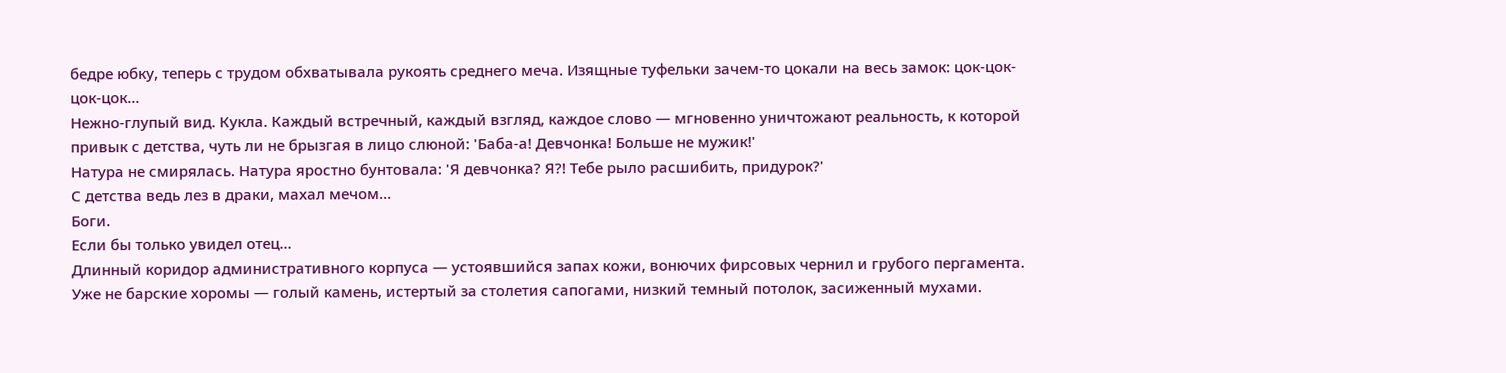бедре юбку, теперь с трудом обхватывала рукоять среднего меча. Изящные туфельки зачем-то цокали на весь замок: цок-цок-цок-цок…
Нежно-глупый вид. Кукла. Каждый встречный, каждый взгляд, каждое слово — мгновенно уничтожают реальность, к которой привык с детства, чуть ли не брызгая в лицо слюной: 'Баба-а! Девчонка! Больше не мужик!'
Натура не смирялась. Натура яростно бунтовала: 'Я девчонка? Я?! Тебе рыло расшибить, придурок?'
С детства ведь лез в драки, махал мечом…
Боги.
Если бы только увидел отец…
Длинный коридор административного корпуса — устоявшийся запах кожи, вонючих фирсовых чернил и грубого пергамента. Уже не барские хоромы — голый камень, истертый за столетия сапогами, низкий темный потолок, засиженный мухами.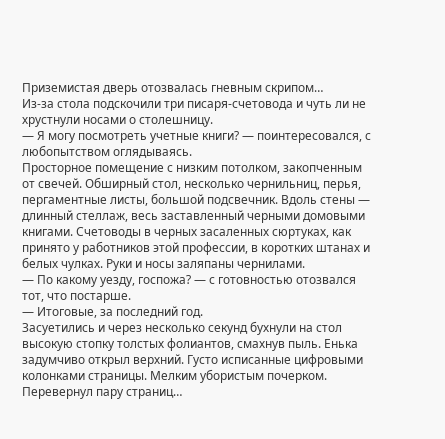Приземистая дверь отозвалась гневным скрипом…
Из-за стола подскочили три писаря-счетовода и чуть ли не хрустнули носами о столешницу.
— Я могу посмотреть учетные книги? — поинтересовался, с любопытством оглядываясь.
Просторное помещение с низким потолком, закопченным от свечей. Обширный стол, несколько чернильниц, перья, пергаментные листы, большой подсвечник. Вдоль стены — длинный стеллаж, весь заставленный черными домовыми книгами. Счетоводы в черных засаленных сюртуках, как принято у работников этой профессии, в коротких штанах и белых чулках. Руки и носы заляпаны чернилами.
— По какому уезду, госпожа? — с готовностью отозвался тот, что постарше.
— Итоговые, за последний год.
Засуетились и через несколько секунд бухнули на стол высокую стопку толстых фолиантов, смахнув пыль. Енька задумчиво открыл верхний. Густо исписанные цифровыми колонками страницы. Мелким убористым почерком. Перевернул пару страниц…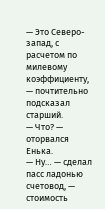— Это Северо-запад, с расчетом по милевому коэффициенту, — почтительно подсказал старший.
— Что? — оторвался Енька.
— Ну… — сделал пасс ладонью счетовод, — стоимость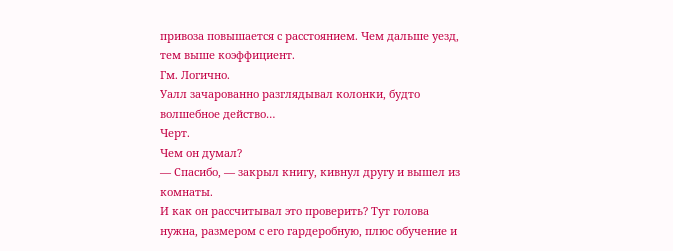привоза повышается с расстоянием. Чем дальше уезд, тем выше коэффициент.
Гм. Логично.
Уалл зачарованно разглядывал колонки, будто волшебное действо…
Черт.
Чем он думал?
— Спасибо, — закрыл книгу, кивнул другу и вышел из комнаты.
И как он рассчитывал это проверить? Тут голова нужна, размером с его гардеробную, плюс обучение и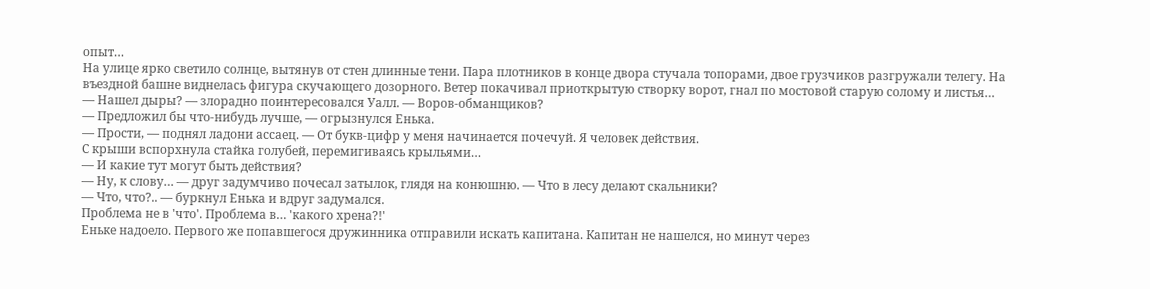опыт…
На улице ярко светило солнце, вытянув от стен длинные тени. Пара плотников в конце двора стучала топорами, двое грузчиков разгружали телегу. На въездной башне виднелась фигура скучающего дозорного. Ветер покачивал приоткрытую створку ворот, гнал по мостовой старую солому и листья…
— Нашел дыры? — злорадно поинтересовался Уалл. — Воров-обманщиков?
— Предложил бы что-нибудь лучше, — огрызнулся Енька.
— Прости, — поднял ладони ассаец. — От букв-цифр у меня начинается почечуй. Я человек действия.
С крыши вспорхнула стайка голубей, перемигиваясь крыльями…
— И какие тут могут быть действия?
— Ну, к слову… — друг задумчиво почесал затылок, глядя на конюшню. — Что в лесу делают скальники?
— Что, что?.. — буркнул Енька и вдруг задумался.
Проблема не в 'что'. Проблема в… 'какого хрена?!'
Еньке надоело. Первого же попавшегося дружинника отправили искать капитана. Капитан не нашелся, но минут через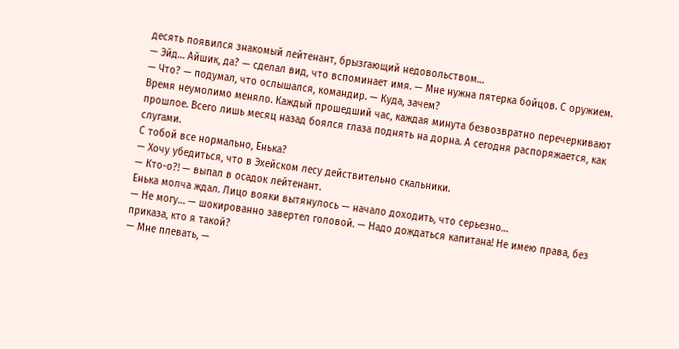десять появился знакомый лейтенант, брызгающий недовольством…
— Эйд… Айшик, да? — сделал вид, что вспоминает имя. — Мне нужна пятерка бойцов. С оружием.
— Что? — подумал, что ослышался, командир. — Куда, зачем?
Время неумолимо меняло. Каждый прошедший час, каждая минута безвозвратно перечеркивают прошлое. Всего лишь месяц назад боялся глаза поднять на дорна. А сегодня распоряжается, как слугами.
С тобой все нормально, Енька?
— Хочу убедиться, что в Эхейском лесу действительно скальники.
— Кто-о?! — выпал в осадок лейтенант.
Енька молча ждал. Лицо вояки вытянулось — начало доходить, что серьезно…
— Не могу… — шокированно завертел головой. — Надо дождаться капитана! Не имею права, без приказа, кто я такой?
— Мне плевать, —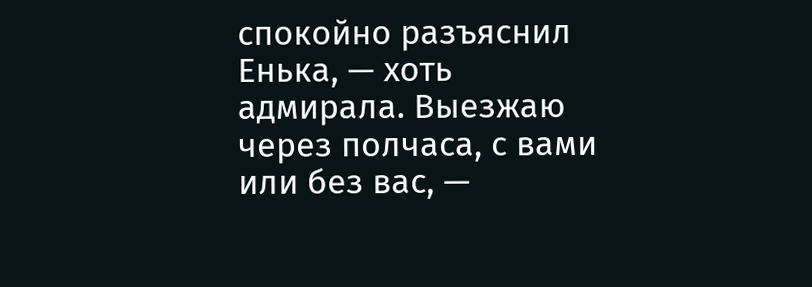спокойно разъяснил Енька, — хоть адмирала. Выезжаю через полчаса, с вами или без вас, —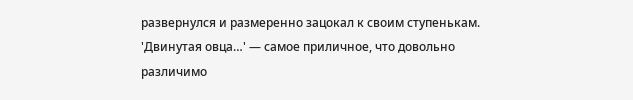развернулся и размеренно зацокал к своим ступенькам. 'Двинутая овца…' — самое приличное, что довольно различимо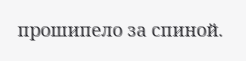прошипело за спиной.